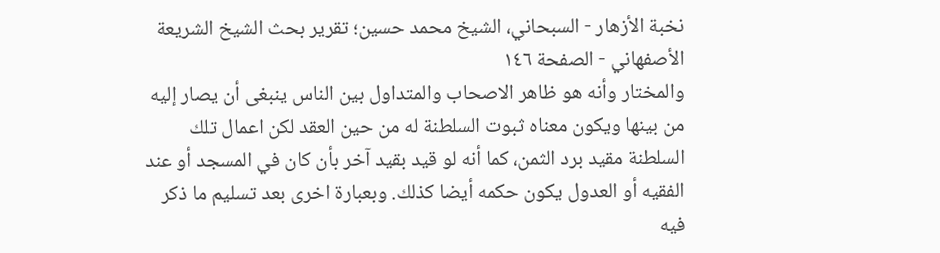نخبة الأزهار - السبحاني، الشيخ محمد حسين؛ تقرير بحث الشيخ الشريعة الأصفهاني - الصفحة ١٤٦
والمختار وأنه هو ظاهر الاصحاب والمتداول بين الناس ينبغى أن يصار إليه من بينها ويكون معناه ثبوت السلطنة له من حين العقد لكن اعمال تلك السلطنة مقيد برد الثمن، كما أنه لو قيد بقيد آخر بأن كان في المسجد أو عند الفقيه أو العدول يكون حكمه أيضا كذلك. وبعبارة اخرى بعد تسليم ما ذكر فيه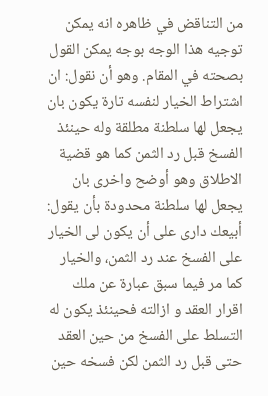من التناقض في ظاهره انه يمكن توجيه هذا الوجه بوجه يمكن القول بصحته في المقام. وهو أن نقول: ان اشتراط الخيار لنفسه تارة يكون بان يجعل لها سلطنة مطلقة وله حينئذ الفسخ قبل رد الثمن كما هو قضية الاطلاق وهو أوضح واخرى بان يجعل لها سلطنة محدودة بأن يقول: أبيعك دارى على أن يكون لى الخيار على الفسخ عند رد الثمن، والخيار كما مر فيما سبق عبارة عن ملك اقرار العقد و ازالته فحينئذ يكون له التسلط على الفسخ من حين العقد حتى قبل رد الثمن لكن فسخه حين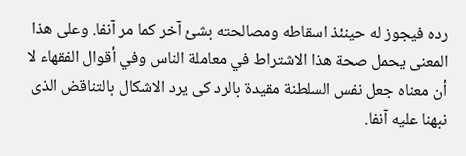رده فيجوز له حينئذ اسقاطه ومصالحته بشئ آخر كما مر آنفا. وعلى هذا المعنى يحمل صحة هذا الاشتراط في معاملة الناس وفي أقوال الفقهاء لا أن معناه جعل نفس السلطنة مقيدة بالرد كى يرد الاشكال بالتناقض الذى نبهنا عليه آنفا.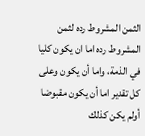الثمن المشروط رده لثمن المشروط رده اما ان يكون كليا في الذمة، واما أن يكون وعلى كل تقدير اما أن يكون مقبوضا أولم يكن كذلك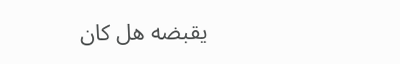يقبضه هل كان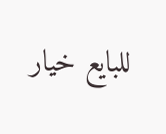للبايع خيار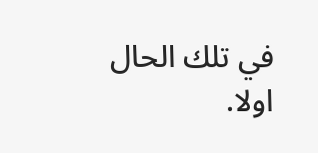في تلك الحال اولا.